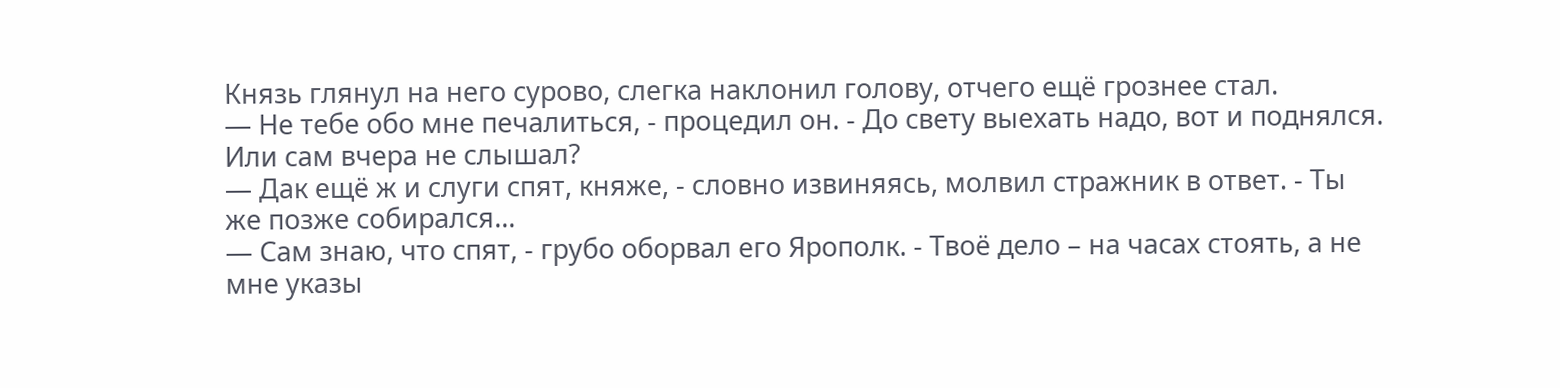Князь глянул на него сурово, слегка наклонил голову, отчего ещё грознее стал.
— Не тебе обо мне печалиться, - процедил он. - До свету выехать надо, вот и поднялся. Или сам вчера не слышал?
— Дак ещё ж и слуги спят, княже, - словно извиняясь, молвил стражник в ответ. - Ты же позже собирался...
— Сам знаю, что спят, - грубо оборвал его Ярополк. - Твоё дело – на часах стоять, а не мне указы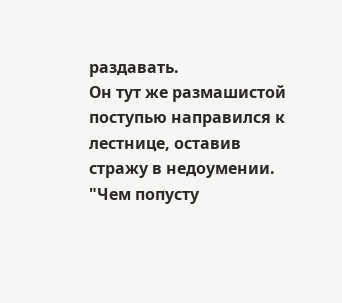раздавать.
Он тут же размашистой поступью направился к лестнице, оставив стражу в недоумении.
"Чем попусту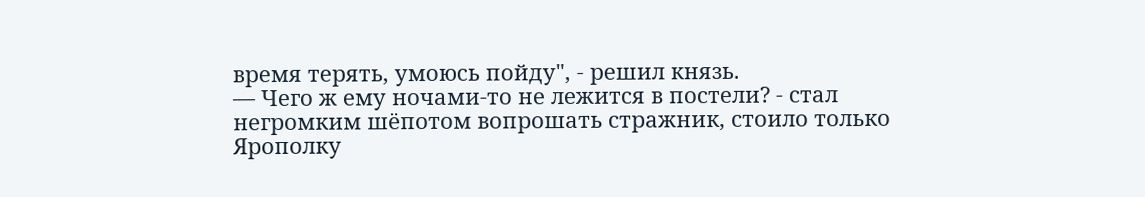время терять, умоюсь пойду", - решил князь.
— Чего ж ему ночами-то не лежится в постели? - стал негромким шёпотом вопрошать стражник, стоило только Ярополку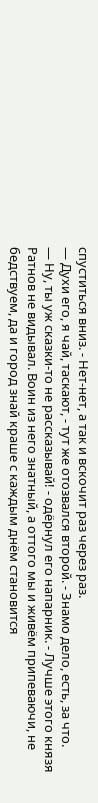спуститься вниз. - Нет-нет, а так и вскочит раз через раз.
— Духи его, я чай, таскают, - тут же отозвался второй. - Знамо дело, есть, за что.
— Ну, ты уж сказки-то не рассказывай! - одёрнул его напарник. - Лучше этого князя Ратнов не видывал. Воин из него знатный, а оттого мы и живём припеваючи, не бедствуем, да и город знай краше с каждым днём становится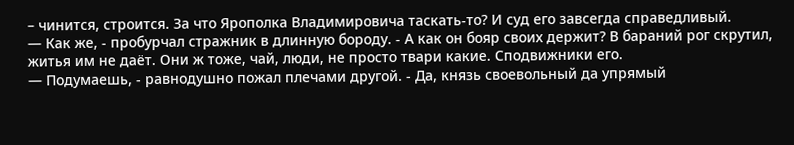– чинится, строится. За что Ярополка Владимировича таскать-то? И суд его завсегда справедливый.
— Как же, - пробурчал стражник в длинную бороду. - А как он бояр своих держит? В бараний рог скрутил, житья им не даёт. Они ж тоже, чай, люди, не просто твари какие. Сподвижники его.
— Подумаешь, - равнодушно пожал плечами другой. - Да, князь своевольный да упрямый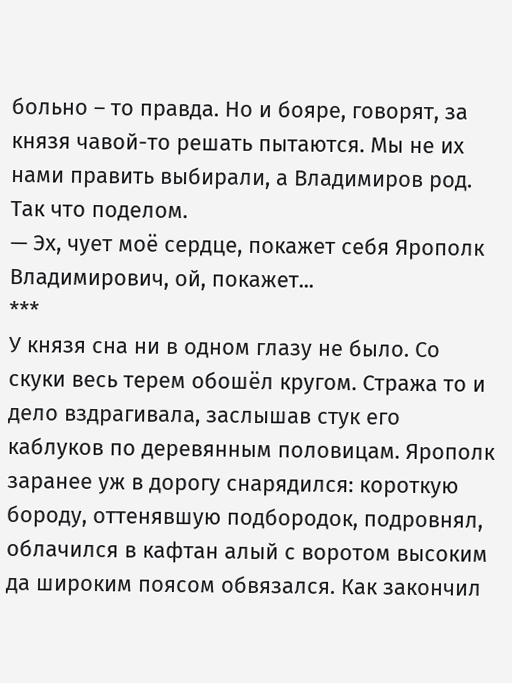больно – то правда. Но и бояре, говорят, за князя чавой-то решать пытаются. Мы не их нами править выбирали, а Владимиров род. Так что поделом.
— Эх, чует моё сердце, покажет себя Ярополк Владимирович, ой, покажет...
***
У князя сна ни в одном глазу не было. Со скуки весь терем обошёл кругом. Стража то и дело вздрагивала, заслышав стук его каблуков по деревянным половицам. Ярополк заранее уж в дорогу снарядился: короткую бороду, оттенявшую подбородок, подровнял, облачился в кафтан алый с воротом высоким да широким поясом обвязался. Как закончил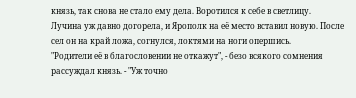князь, так снова не стало ему дела. Воротился к себе в светлицу.
Лучина уж давно догорела, и Ярополк на её место вставил новую. После сел он на край ложа, согнулся, локтями на ноги опершись.
"Родители её в благословении не откажут", - безо всякого сомнения рассуждал князь. - "Уж точно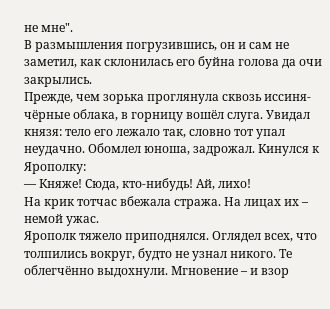не мне".
В размышления погрузившись, он и сам не заметил, как склонилась его буйна голова да очи закрылись.
Прежде, чем зорька проглянула сквозь иссиня-чёрные облака, в горницу вошёл слуга. Увидал князя: тело его лежало так, словно тот упал неудачно. Обомлел юноша, задрожал. Кинулся к Ярополку:
— Княже! Сюда, кто-нибудь! Ай, лихо!
На крик тотчас вбежала стража. На лицах их – немой ужас.
Ярополк тяжело приподнялся. Оглядел всех, что толпились вокруг, будто не узнал никого. Те облегчённо выдохнули. Мгновение – и взор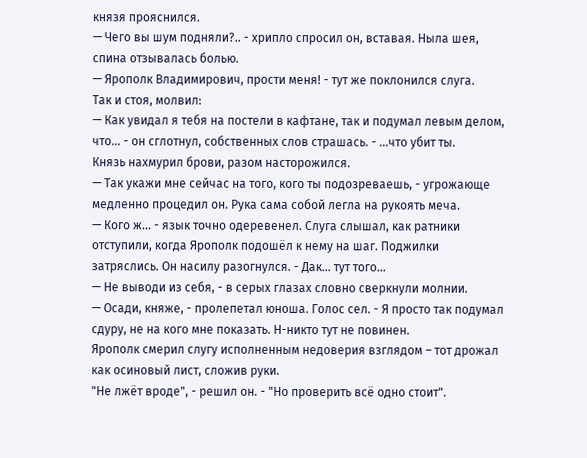князя прояснился.
— Чего вы шум подняли?.. - хрипло спросил он, вставая. Ныла шея, спина отзывалась болью.
— Ярополк Владимирович, прости меня! - тут же поклонился слуга.
Так и стоя, молвил:
— Как увидал я тебя на постели в кафтане, так и подумал левым делом, что... - он сглотнул, собственных слов страшась. - ...что убит ты.
Князь нахмурил брови, разом насторожился.
— Так укажи мне сейчас на того, кого ты подозреваешь, - угрожающе медленно процедил он. Рука сама собой легла на рукоять меча.
— Кого ж... - язык точно одеревенел. Слуга слышал, как ратники отступили, когда Ярополк подошёл к нему на шаг. Поджилки затряслись. Он насилу разогнулся. - Дак... тут того...
— Не выводи из себя, - в серых глазах словно сверкнули молнии.
— Осади, княже, - пролепетал юноша. Голос сел. - Я просто так подумал сдуру, не на кого мне показать. Н-никто тут не повинен.
Ярополк смерил слугу исполненным недоверия взглядом – тот дрожал как осиновый лист, сложив руки.
"Не лжёт вроде", - решил он. - "Но проверить всё одно стоит".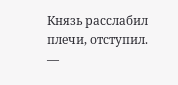Князь расслабил плечи, отступил.
—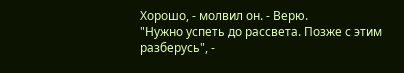Хорошо, - молвил он. - Верю.
"Нужно успеть до рассвета. Позже с этим разберусь", -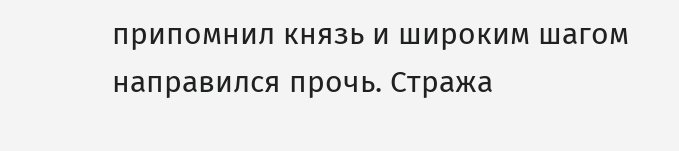припомнил князь и широким шагом направился прочь. Стража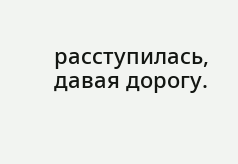расступилась, давая дорогу.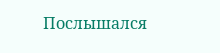Послышался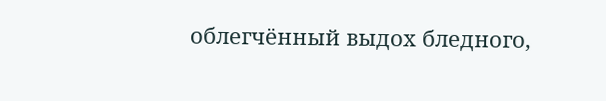облегчённый выдох бледного,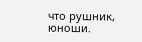что рушник, юноши.